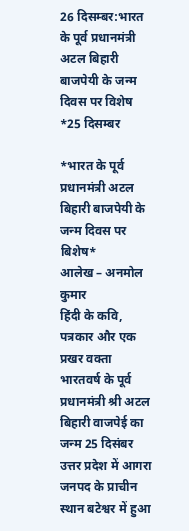26 दिसम्बर:भारत के पूर्व प्रधानमंत्री अटल बिहारी बाजपेयी के जन्म दिवस पर विशेष
*25 दिसम्बर

*भारत के पूर्व प्रधानमंत्री अटल बिहारी बाजपेयी के जन्म दिवस पर बिशेष*
आलेख – अनमोल कुमार
हिंदी के कवि, पत्रकार और एक प्रखर वक्ता भारतवर्ष के पूर्व प्रधानमंत्री श्री अटल बिहारी वाजपेई का जन्म 25 दिसंबर उत्तर प्रदेश में आगरा जनपद के प्राचीन स्थान बटेश्वर में हुआ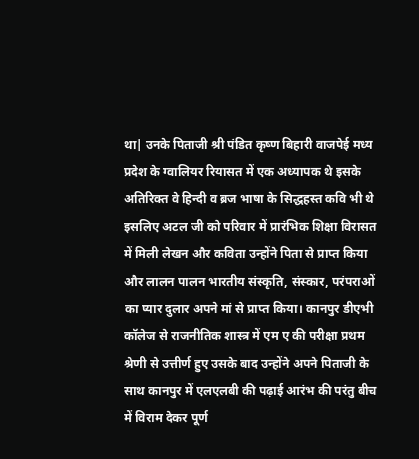था| उनके पिताजी श्री पंडित कृष्ण बिहारी वाजपेई मध्य प्रदेश के ग्वालियर रियासत में एक अध्यापक थे इसके अतिरिक्त वे हिन्दी व ब्रज भाषा के सिद्धहस्त कवि भी थे इसलिए अटल जी को परिवार में प्रारंभिक शिक्षा विरासत में मिली लेखन और कविता उन्होंने पिता से प्राप्त किया और लालन पालन भारतीय संस्कृति, संस्कार, परंपराओं का प्यार दुलार अपने मां से प्राप्त किया। कानपुर डीएभी कॉलेज से राजनीतिक शास्त्र में एम ए की परीक्षा प्रथम श्रेणी से उत्तीर्ण हुए उसके बाद उन्होंने अपने पिताजी के साथ कानपुर में एलएलबी की पढ़ाई आरंभ की परंतु बीच में विराम देकर पूर्ण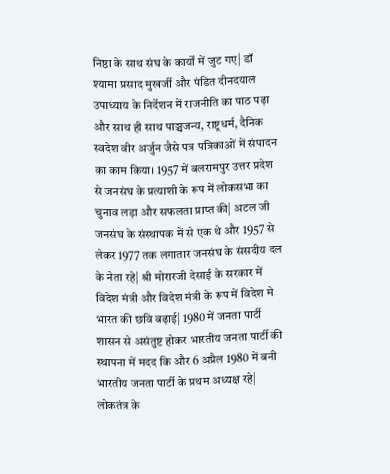निष्ठा के साथ संघ के कार्यों में जुट गए| डॉ श्यामा प्रसाद मुखर्जी और पंडित दीनदयाल उपाध्याय के निर्देशन में राजनीति का पाठ पढ़ा और साथ ही साथ पाञ्चजन्य, राष्ट्रधर्म, दैनिक स्वदेश वीर अर्जुन जैसे पत्र पत्रिकाओं में संपादन का काम किया। 1957 में बलरामपुर उत्तर प्रदेश से जनसंघ के प्रत्याशी के रूप में लोकसभा का चुनाव लड़ा और सफलता प्राप्त की| अटल जी जनसंघ के संस्थापक में से एक थे और 1957 से लेकर 1977 तक लगातार जनसंघ के संसदीय दल के नेता रहे| श्री मोरारजी देसाई के सरकार में विदेश मंत्री और विदेश मंत्री के रूप में विदेश मे भारत की छवि बढ़ाई| 1980 में जनता पार्टी शासन से असंतुष्ट होकर भारतीय जनता पार्टी की स्थापना में मदद कि और 6 अप्रैल 1980 में बनी भारतीय जनता पार्टी के प्रथम अध्यक्ष रहे| लोकतंत्र के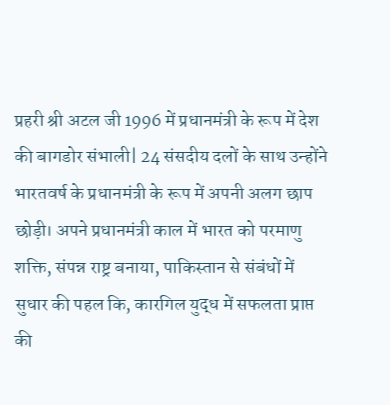प्रहरी श्री अटल जी 1996 में प्रधानमंत्री के रूप में देश की बागडोर संभाली| 24 संसदीय दलों के साथ उन्होंने भारतवर्ष के प्रधानमंत्री के रूप में अपनी अलग छाप छोड़ी। अपने प्रधानमंत्री काल में भारत को परमाणु शक्ति, संपन्न राष्ट्र बनाया, पाकिस्तान से संबंधों में सुधार की पहल कि, कारगिल युद्ध में सफलता प्राप्त की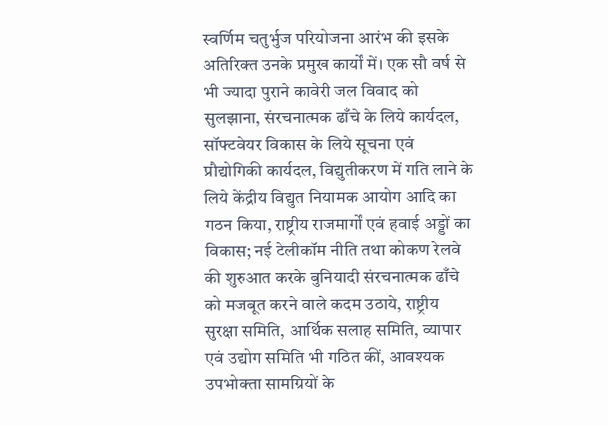स्वर्णिम चतुर्भुज परियोजना आरंभ की इसके अतिरिक्त उनके प्रमुख कार्यों में। एक सौ वर्ष से भी ज्यादा पुराने कावेरी जल विवाद को सुलझाना, संरचनात्मक ढाँचे के लिये कार्यदल, सॉफ्टवेयर विकास के लिये सूचना एवं प्रौद्योगिकी कार्यदल, विद्युतीकरण में गति लाने के लिये केंद्रीय विद्युत नियामक आयोग आदि का गठन किया, राष्ट्रीय राजमार्गों एवं हवाई अड्डों का विकास; नई टेलीकॉम नीति तथा कोकण रेलवे की शुरुआत करके बुनियादी संरचनात्मक ढाँचे को मजबूत करने वाले कदम उठाये, राष्ट्रीय सुरक्षा समिति, आर्थिक सलाह समिति, व्यापार एवं उद्योग समिति भी गठित कीं, आवश्यक उपभोक्ता सामग्रियों के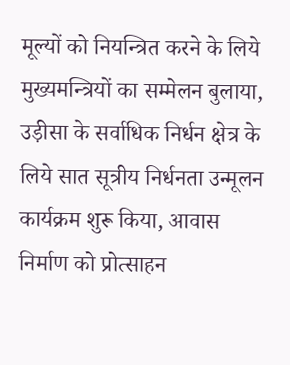मूल्यों को नियन्त्रित करने के लिये मुख्यमन्त्रियों का सम्मेलन बुलाया, उड़ीसा के सर्वाधिक निर्धन क्षेत्र के लिये सात सूत्रीय निर्धनता उन्मूलन कार्यक्रम शुरू किया, आवास निर्माण को प्रोत्साहन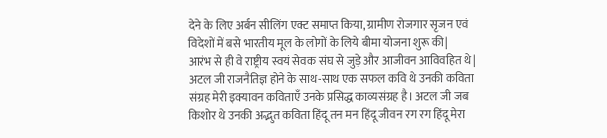देने के लिए अर्बन सीलिंग एक्ट समाप्त किया, ग्रामीण रोजगार सृजन एवं विदेशों में बसे भारतीय मूल के लोगों के लिये बीमा योजना शुरू की|
आरंभ से ही वे राष्ट्रीय स्वयं सेवक संघ से जुड़े और आजीवन आविवहित थे| अटल जी राजनैतिज्ञ होने के साथ-साथ एक सफल कवि थे उनकी कविता संग्रह मेरी इक्यावन कविताएँ उनके प्रसिद्ध काव्यसंग्रह है। अटल जी जब किशोर थे उनकी अद्भुत कविता हिंदू तन मन हिंदू जीवन रग रग हिंदू मेरा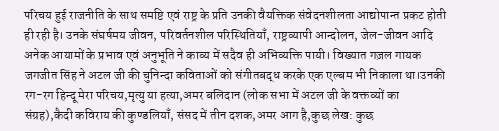परिचय हुई राजनीति के साथ समष्टि एवं राष्ट्र के प्रति उनकी वैयक्तिक संवेदनशीलता आद्योपान्त प्रकट होती ही रही है। उनके संघर्षमय जीवन, परिवर्तनशील परिस्थितियाँ, राष्ट्रव्यापी आन्दोलन, जेल-जीवन आदि अनेक आयामों के प्रभाव एवं अनुभूति ने काव्य में सदैव ही अभिव्यक्ति पायी। विख्यात गज़ल गायक जगजीत सिंह ने अटल जी की चुनिन्दा कविताओं को संगीतबद्ध करके एक एल्बम भी निकाला था।उनकी रग-रग हिन्दू मेरा परिचय,मृत्यु या हत्या,अमर बलिदान (लोक सभा में अटल जी के वक्तव्यों का संग्रह),कैदी कविराय की कुण्डलियाँ, संसद में तीन दशक,अमर आग है,कुछ लेख: कुछ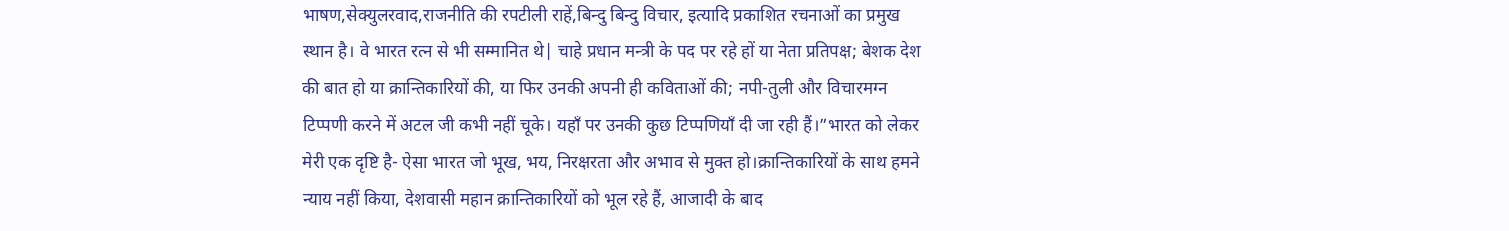भाषण,सेक्युलरवाद,राजनीति की रपटीली राहें,बिन्दु बिन्दु विचार, इत्यादि प्रकाशित रचनाओं का प्रमुख स्थान है। वे भारत रत्न से भी सम्मानित थे| चाहे प्रधान मन्त्री के पद पर रहे हों या नेता प्रतिपक्ष; बेशक देश की बात हो या क्रान्तिकारियों की, या फिर उनकी अपनी ही कविताओं की; नपी-तुली और विचारमग्न टिप्पणी करने में अटल जी कभी नहीं चूके। यहाँ पर उनकी कुछ टिप्पणियाँ दी जा रही हैं।”भारत को लेकर मेरी एक दृष्टि है- ऐसा भारत जो भूख, भय, निरक्षरता और अभाव से मुक्त हो।क्रान्तिकारियों के साथ हमने न्याय नहीं किया, देशवासी महान क्रान्तिकारियों को भूल रहे हैं, आजादी के बाद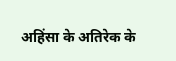अहिंसा के अतिरेक के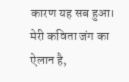कारण यह सब हुआ। मेरी कविता जंग का ऐलान है,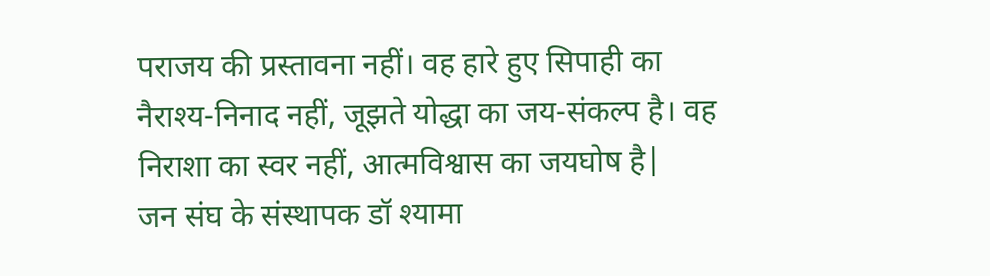पराजय की प्रस्तावना नहीं। वह हारे हुए सिपाही का नैराश्य-निनाद नहीं, जूझते योद्धा का जय-संकल्प है। वह निराशा का स्वर नहीं, आत्मविश्वास का जयघोष है|
जन संघ के संस्थापक डॉ श्यामा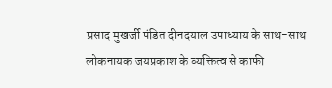प्रसाद मुखर्जी पंडित दीनदयाल उपाध्याय के साथ-साथ लोकनायक जयप्रकाश के व्यक्तित्व से काफी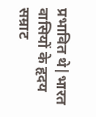प्रभावित थे|भारत वासियों के हृदय सम्राट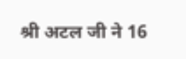श्री अटल जी ने 16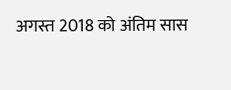अगस्त 2018 को अंतिम सास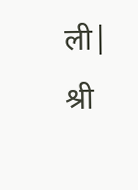ली|
श्री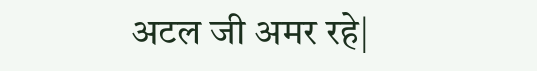अटल जी अमर रहे|